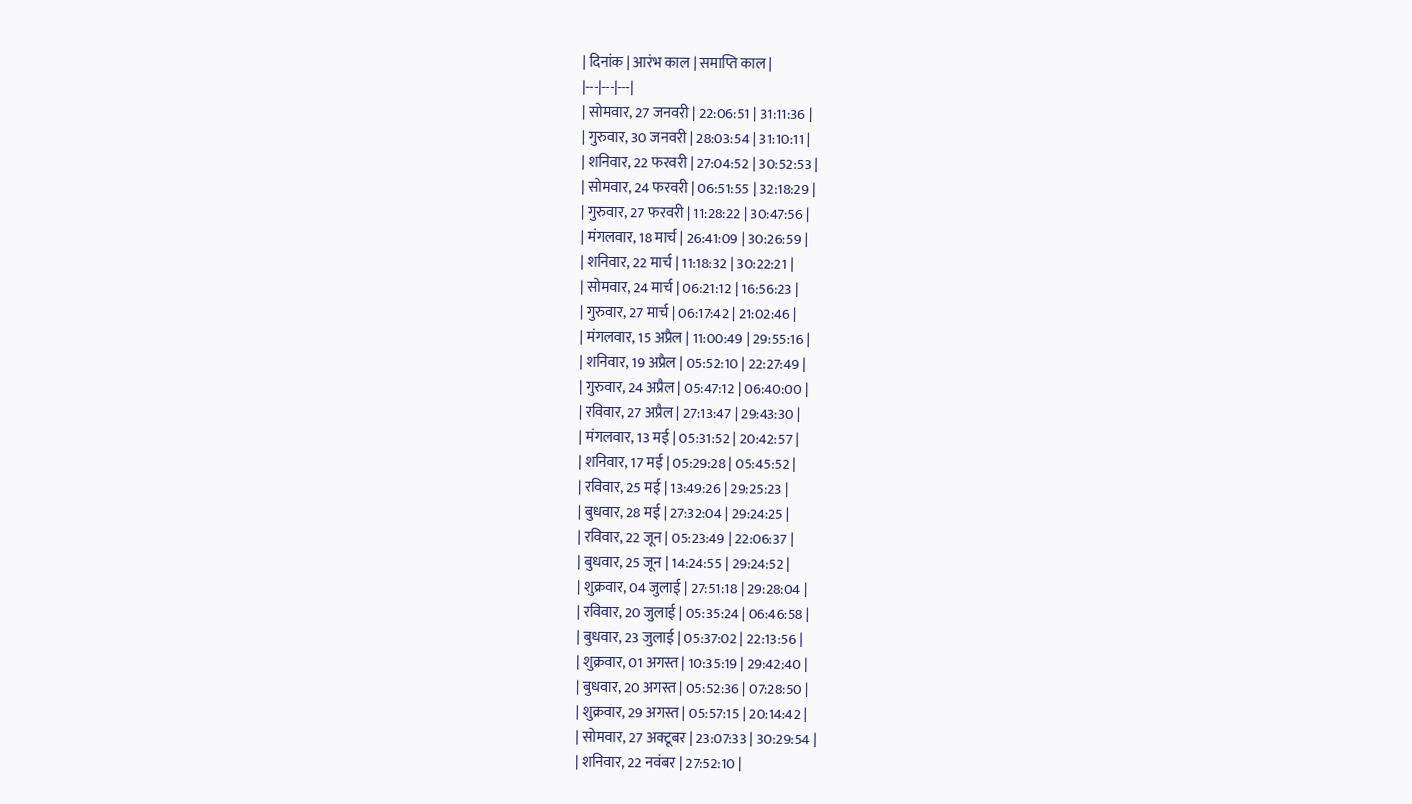| दिनांक | आरंभ काल | समाप्ति काल |
|---|---|---|
| सोमवार, 27 जनवरी | 22:06:51 | 31:11:36 |
| गुरुवार, 30 जनवरी | 28:03:54 | 31:10:11 |
| शनिवार, 22 फरवरी | 27:04:52 | 30:52:53 |
| सोमवार, 24 फरवरी | 06:51:55 | 32:18:29 |
| गुरुवार, 27 फरवरी | 11:28:22 | 30:47:56 |
| मंगलवार, 18 मार्च | 26:41:09 | 30:26:59 |
| शनिवार, 22 मार्च | 11:18:32 | 30:22:21 |
| सोमवार, 24 मार्च | 06:21:12 | 16:56:23 |
| गुरुवार, 27 मार्च | 06:17:42 | 21:02:46 |
| मंगलवार, 15 अप्रैल | 11:00:49 | 29:55:16 |
| शनिवार, 19 अप्रैल | 05:52:10 | 22:27:49 |
| गुरुवार, 24 अप्रैल | 05:47:12 | 06:40:00 |
| रविवार, 27 अप्रैल | 27:13:47 | 29:43:30 |
| मंगलवार, 13 मई | 05:31:52 | 20:42:57 |
| शनिवार, 17 मई | 05:29:28 | 05:45:52 |
| रविवार, 25 मई | 13:49:26 | 29:25:23 |
| बुधवार, 28 मई | 27:32:04 | 29:24:25 |
| रविवार, 22 जून | 05:23:49 | 22:06:37 |
| बुधवार, 25 जून | 14:24:55 | 29:24:52 |
| शुक्रवार, 04 जुलाई | 27:51:18 | 29:28:04 |
| रविवार, 20 जुलाई | 05:35:24 | 06:46:58 |
| बुधवार, 23 जुलाई | 05:37:02 | 22:13:56 |
| शुक्रवार, 01 अगस्त | 10:35:19 | 29:42:40 |
| बुधवार, 20 अगस्त | 05:52:36 | 07:28:50 |
| शुक्रवार, 29 अगस्त | 05:57:15 | 20:14:42 |
| सोमवार, 27 अक्टूबर | 23:07:33 | 30:29:54 |
| शनिवार, 22 नवंबर | 27:52:10 |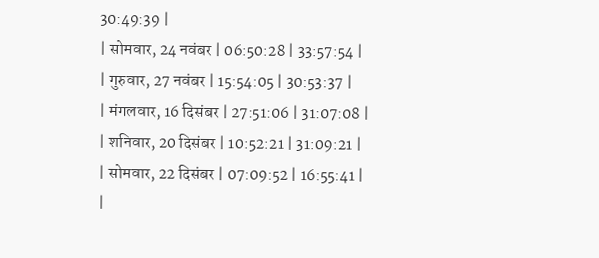30:49:39 |
| सोमवार, 24 नवंबर | 06:50:28 | 33:57:54 |
| गुरुवार, 27 नवंबर | 15:54:05 | 30:53:37 |
| मंगलवार, 16 दिसंबर | 27:51:06 | 31:07:08 |
| शनिवार, 20 दिसंबर | 10:52:21 | 31:09:21 |
| सोमवार, 22 दिसंबर | 07:09:52 | 16:55:41 |
|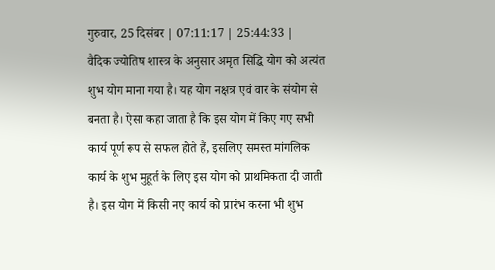गुरुवार, 25 दिसंबर | 07:11:17 | 25:44:33 |
वैदिक ज्योतिष शास्त्र के अनुसार अमृत सिद्धि योग को अत्यंत शुभ योग माना गया है। यह योग नक्षत्र एवं वार के संयोग से बनता है। ऐसा कहा जाता है कि इस योग में किए गए सभी कार्य पूर्ण रूप से सफल होते हैं, इसलिए समस्त मांगलिक कार्य के शुभ मुहूर्त के लिए इस योग को प्राथमिकता दी जाती है। इस योग में किसी नए कार्य को प्रारंभ करना भी शुभ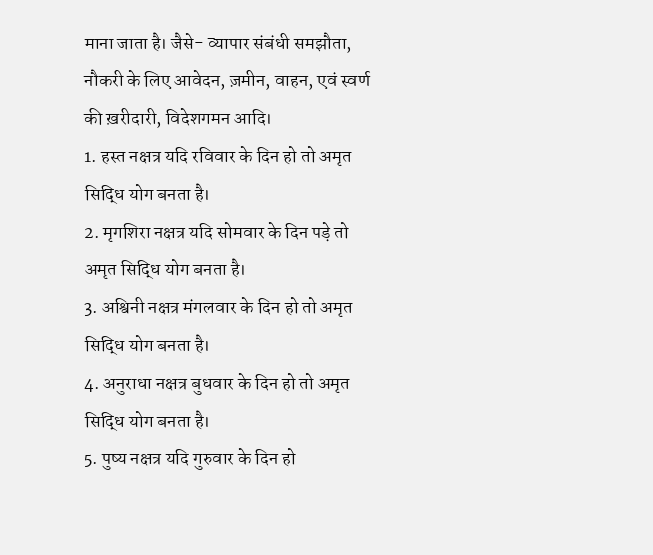माना जाता है। जैसे- व्यापार संबंधी समझौता, नौकरी के लिए आवेदन, ज़मीन, वाहन, एवं स्वर्ण की ख़रीदारी, विदेशगमन आदि।
1. हस्त नक्षत्र यदि रविवार के दिन हो तो अमृत सिद्धि योग बनता है।
2. मृगशिरा नक्षत्र यदि सोमवार के दिन पड़े तो अमृत सिद्धि योग बनता है।
3. अश्विनी नक्षत्र मंगलवार के दिन हो तो अमृत सिद्धि योग बनता है।
4. अनुराधा नक्षत्र बुधवार के दिन हो तो अमृत सिद्धि योग बनता है।
5. पुष्य नक्षत्र यदि गुरुवार के दिन हो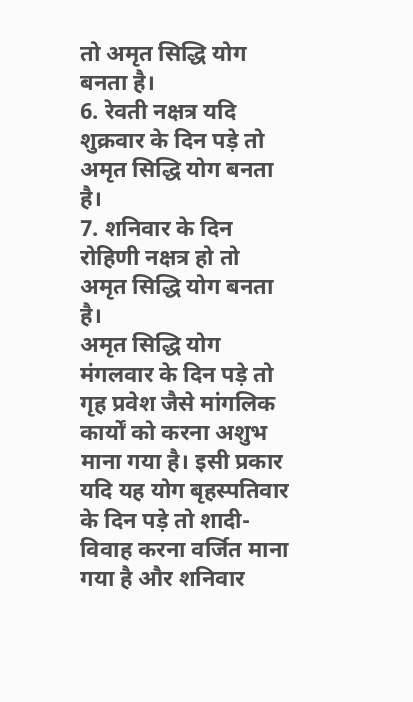तो अमृत सिद्धि योग बनता है।
6. रेवती नक्षत्र यदि शुक्रवार के दिन पड़े तो अमृत सिद्धि योग बनता है।
7. शनिवार के दिन रोहिणी नक्षत्र हो तो अमृत सिद्धि योग बनता है।
अमृत सिद्धि योग मंगलवार के दिन पड़े तो गृह प्रवेश जैसे मांगलिक कार्यों को करना अशुभ माना गया है। इसी प्रकार यदि यह योग बृहस्पतिवार के दिन पड़े तो शादी-विवाह करना वर्जित माना गया है और शनिवार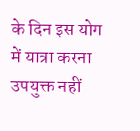के दिन इस योग में यात्रा करना उपयुक्त नहीं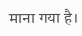माना गया है।